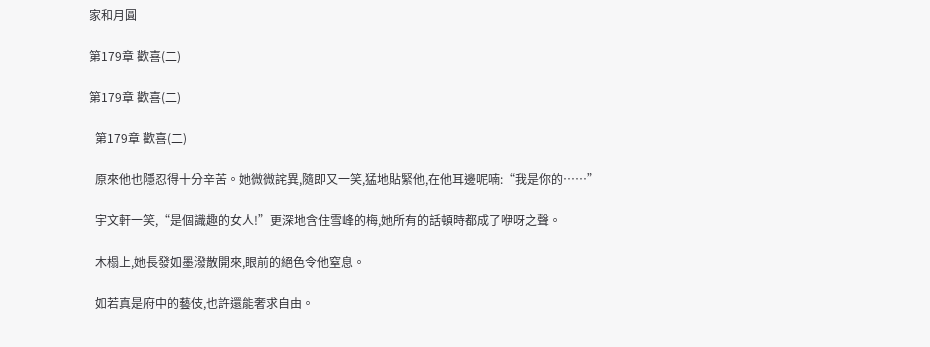家和月圓

第179章 歡喜(二)

第179章 歡喜(二)

  第179章 歡喜(二)

  原來他也隱忍得十分辛苦。她微微詫異,隨即又一笑,猛地貼緊他,在他耳邊呢喃:“我是你的……”

  宇文軒一笑,“是個識趣的女人!”更深地含住雪峰的梅,她所有的話頓時都成了咿呀之聲。

  木榻上,她長發如墨潑散開來,眼前的絕色令他窒息。

  如若真是府中的藝伎,也許還能奢求自由。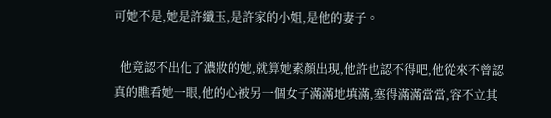可她不是,她是許纖玉,是許家的小姐,是他的妻子。

  他竟認不出化了濃妝的她,就算她素顏出現,他許也認不得吧,他從來不曾認真的瞧看她一眼,他的心被另一個女子滿滿地填滿,塞得滿滿當當,容不立其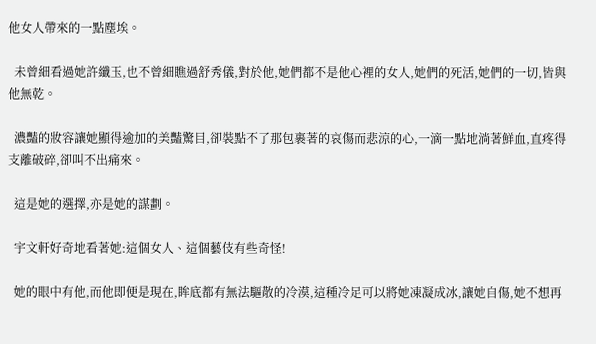他女人帶來的一點塵埃。

  未曾細看過她許纖玉,也不曾細瞧過舒秀儀,對於他,她們都不是他心裡的女人,她們的死活,她們的一切,皆與他無乾。

  濃豔的妝容讓她顯得逾加的美豔驚目,卻裝點不了那包裹著的哀傷而悲涼的心,一滴一點地淌著鮮血,直疼得支離破碎,卻叫不出痛來。

  這是她的選擇,亦是她的謀劃。

  宇文軒好奇地看著她:這個女人、這個藝伎有些奇怪!

  她的眼中有他,而他即便是現在,眸底都有無法驅散的冷漠,這種冷足可以將她凍凝成冰,讓她自傷,她不想再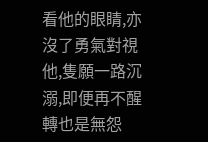看他的眼睛,亦沒了勇氣對視他,隻願一路沉溺,即便再不醒轉也是無怨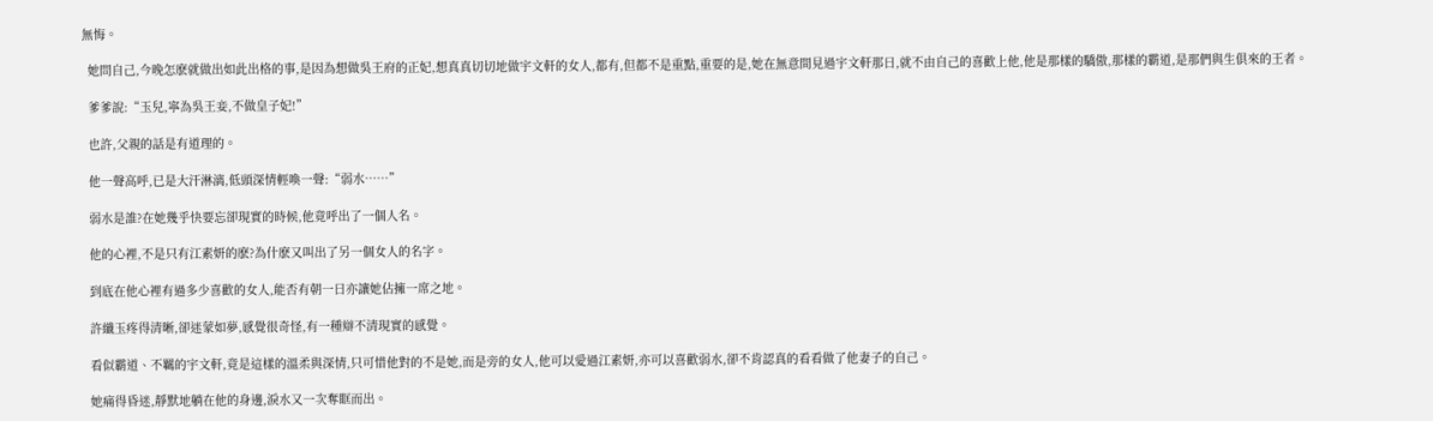無悔。

  她問自己,今晚怎麽就做出如此出格的事,是因為想做吳王府的正妃,想真真切切地做宇文軒的女人,都有,但都不是重點,重要的是,她在無意間見過宇文軒那日,就不由自己的喜歡上他,他是那樣的驕傲,那樣的霸道,是那們與生俱來的王者。

  爹爹說:“玉兒,寧為吳王妾,不做皇子妃!”

  也許,父親的話是有道理的。

  他一聲高呼,已是大汗淋漓,低頭深情輕喚一聲:“弱水……”

  弱水是誰?在她幾乎快要忘卻現實的時候,他竟呼出了一個人名。

  他的心裡,不是只有江素妍的麽?為什麽又叫出了另一個女人的名字。

  到底在他心裡有過多少喜歡的女人,能否有朝一日亦讓她佔擁一席之地。

  許纖玉疼得清晰,卻迷蒙如夢,感覺很奇怪,有一種辯不清現實的感覺。

  看似霸道、不羈的宇文軒,竟是這樣的溫柔與深情,只可惜他對的不是她,而是旁的女人,他可以愛過江素妍,亦可以喜歡弱水,卻不肯認真的看看做了他妻子的自己。

  她痛得昏迷,靜默地躺在他的身邊,淚水又一次奪眶而出。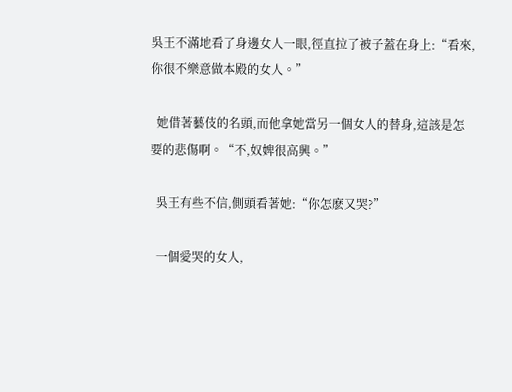吳王不滿地看了身邊女人一眼,徑直拉了被子蓋在身上:“看來,你很不樂意做本殿的女人。”

  她借著藝伎的名頭,而他拿她當另一個女人的替身,這該是怎要的悲傷啊。“不,奴婢很高興。”

  吳王有些不信,側頭看著她:“你怎麽又哭?”

  一個愛哭的女人,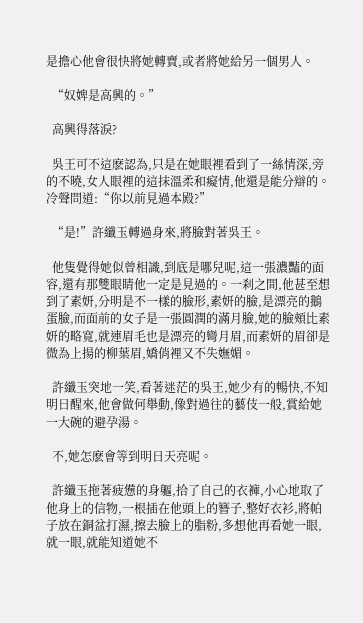是擔心他會很快將她轉賣,或者將她給另一個男人。

  “奴婢是高興的。”

  高興得落淚?

  吳王可不這麽認為,只是在她眼裡看到了一絲情深,旁的不曉,女人眼裡的這抹溫柔和癡情,他還是能分辯的。冷聲問道:“你以前見過本殿?”

  “是!”許纖玉轉過身來,將臉對著吳王。

  他隻覺得她似曾相識,到底是哪兒呢,這一張濃豔的面容,還有那雙眼睛他一定是見過的。一刹之間,他甚至想到了素妍,分明是不一樣的臉形,素妍的臉,是漂亮的鵝蛋臉,而面前的女子是一張圓潤的滿月臉,她的臉頰比素妍的略寬,就連眉毛也是漂亮的彎月眉,而素妍的眉卻是微為上揚的柳葉眉,嬌俏裡又不失嫵媚。

  許纖玉突地一笑,看著迷茫的吳王,她少有的暢快,不知明日醒來,他會做何舉動,像對過往的藝伎一般,賞給她一大碗的避孕湯。

  不,她怎麽會等到明日天亮呢。

  許纖玉拖著疲憊的身軀,拾了自己的衣褲,小心地取了他身上的信物,一根插在他頭上的簪子,整好衣衫,將帕子放在銅盆打濕,擦去臉上的脂粉,多想他再看她一眼,就一眼,就能知道她不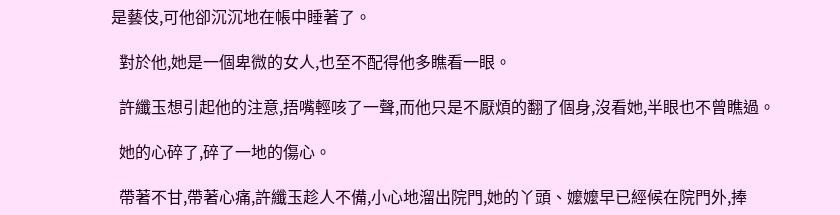是藝伎,可他卻沉沉地在帳中睡著了。

  對於他,她是一個卑微的女人,也至不配得他多瞧看一眼。

  許纖玉想引起他的注意,捂嘴輕咳了一聲,而他只是不厭煩的翻了個身,沒看她,半眼也不曾瞧過。

  她的心碎了,碎了一地的傷心。

  帶著不甘,帶著心痛,許纖玉趁人不備,小心地溜出院門,她的丫頭、嬤嬤早已經候在院門外,捧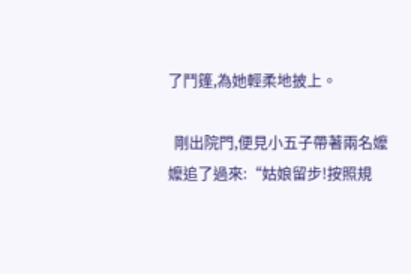了鬥篷,為她輕柔地披上。

  剛出院門,便見小五子帶著兩名嬤嬤追了過來:“姑娘留步!按照規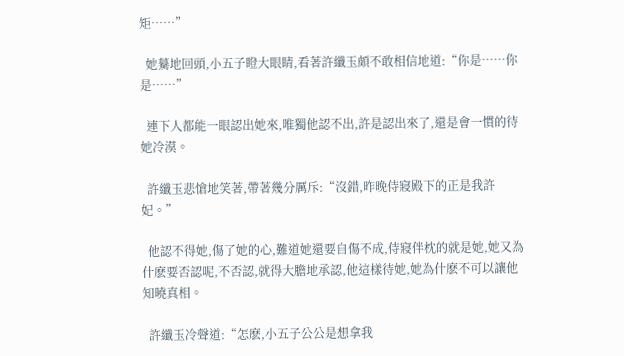矩……”

  她驀地回頭,小五子瞪大眼睛,看著許纖玉頗不敢相信地道:“你是……你是……”

  連下人都能一眼認出她來,唯獨他認不出,許是認出來了,還是會一慣的待她冷漠。

  許纖玉悲愴地笑著,帶著幾分厲斥:“沒錯,昨晚侍寢殿下的正是我許妃。”

  他認不得她,傷了她的心,難道她還要自傷不成,侍寢伴枕的就是她,她又為什麽要否認呢,不否認,就得大膽地承認,他這樣待她,她為什麽不可以讓他知曉真相。

  許纖玉冷聲道:“怎麽,小五子公公是想拿我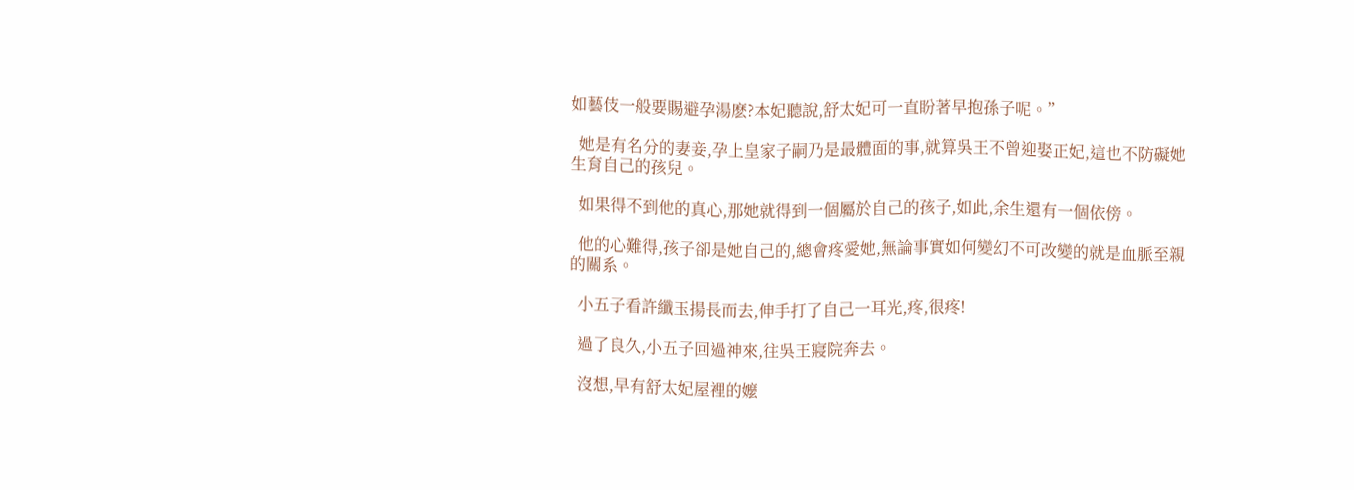如藝伎一般要賜避孕湯麽?本妃聽說,舒太妃可一直盼著早抱孫子呢。”

  她是有名分的妻妾,孕上皇家子嗣乃是最體面的事,就算吳王不曾迎娶正妃,這也不防礙她生育自己的孩兒。

  如果得不到他的真心,那她就得到一個屬於自己的孩子,如此,余生還有一個依傍。

  他的心難得,孩子卻是她自己的,總會疼愛她,無論事實如何變幻不可改變的就是血脈至親的關系。

  小五子看許纖玉揚長而去,伸手打了自己一耳光,疼,很疼!

  過了良久,小五子回過神來,往吳王寢院奔去。

  沒想,早有舒太妃屋裡的嬤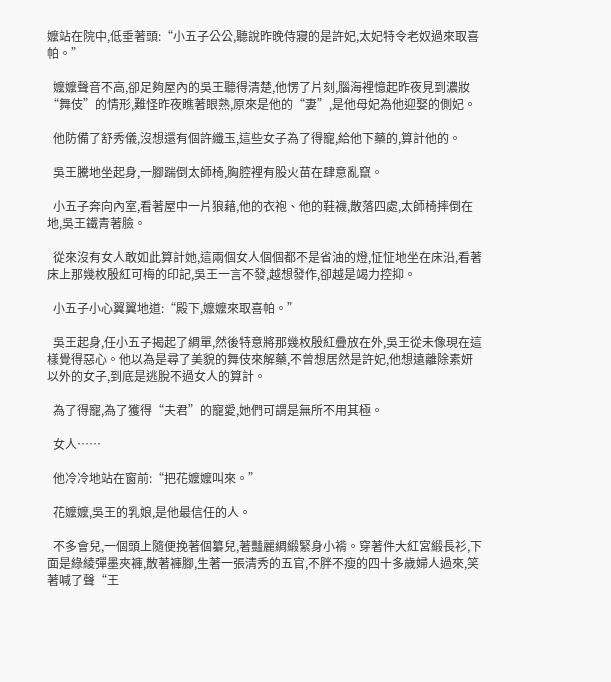嬤站在院中,低垂著頭:“小五子公公,聽說昨晚侍寢的是許妃,太妃特令老奴過來取喜帕。”

  嬤嬤聲音不高,卻足夠屋內的吳王聽得清楚,他愣了片刻,腦海裡憶起昨夜見到濃妝“舞伎”的情形,難怪昨夜瞧著眼熟,原來是他的“妻”,是他母妃為他迎娶的側妃。

  他防備了舒秀儀,沒想還有個許纖玉,這些女子為了得寵,給他下藥的,算計他的。

  吳王騰地坐起身,一腳踹倒太師椅,胸腔裡有股火苗在肆意亂竄。

  小五子奔向內室,看著屋中一片狼藉,他的衣袍、他的鞋襪,散落四處,太師椅摔倒在地,吳王鐵青著臉。

  從來沒有女人敢如此算計她,這兩個女人個個都不是省油的燈,怔怔地坐在床沿,看著床上那幾枚殷紅可梅的印記,吳王一言不發,越想發作,卻越是竭力控抑。

  小五子小心翼翼地道:“殿下,嬤嬤來取喜帕。”

  吳王起身,任小五子揭起了綢單,然後特意將那幾枚殷紅疊放在外,吳王從未像現在這樣覺得惡心。他以為是尋了美貌的舞伎來解藥,不曾想居然是許妃,他想遠離除素妍以外的女子,到底是逃脫不過女人的算計。

  為了得寵,為了獲得“夫君”的寵愛,她們可謂是無所不用其極。

  女人……

  他冷冷地站在窗前:“把花嬤嬤叫來。”

  花嬤嬤,吳王的乳娘,是他最信任的人。

  不多會兒,一個頭上隨便挽著個纂兒,著豔麗綢緞緊身小褙。穿著件大紅宮緞長衫,下面是綠綾彈墨夾褲,散著褲腳,生著一張清秀的五官,不胖不瘦的四十多歲婦人過來,笑著喊了聲“王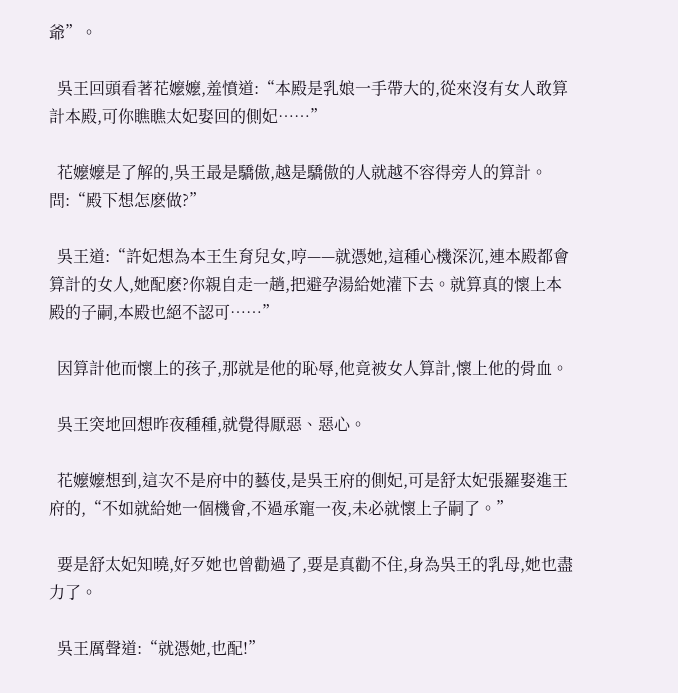爺”。

  吳王回頭看著花嬤嬤,羞憤道:“本殿是乳娘一手帶大的,從來沒有女人敢算計本殿,可你瞧瞧太妃娶回的側妃……”

  花嬤嬤是了解的,吳王最是驕傲,越是驕傲的人就越不容得旁人的算計。問:“殿下想怎麽做?”

  吳王道:“許妃想為本王生育兒女,哼——就憑她,這種心機深沉,連本殿都會算計的女人,她配麽?你親自走一趟,把避孕湯給她灌下去。就算真的懷上本殿的子嗣,本殿也絕不認可……”

  因算計他而懷上的孩子,那就是他的恥辱,他竟被女人算計,懷上他的骨血。

  吳王突地回想昨夜種種,就覺得厭惡、惡心。

  花嬤嬤想到,這次不是府中的藝伎,是吳王府的側妃,可是舒太妃張羅娶進王府的,“不如就給她一個機會,不過承寵一夜,未必就懷上子嗣了。”

  要是舒太妃知曉,好歹她也曾勸過了,要是真勸不住,身為吳王的乳母,她也盡力了。

  吳王厲聲道:“就憑她,也配!”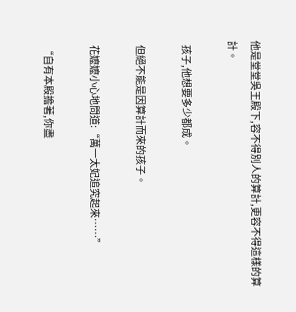他是堂堂吳王殿下,容不得別人的算計,更容不得這樣的算計。

  孩子,他想要多少都成。

  但絕不能是因算計而來的孩子。

  花嬤嬤小心地問道:“萬一太妃追究起來……”

  “自有本殿擔著,你盡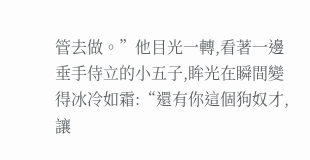管去做。”他目光一轉,看著一邊垂手侍立的小五子,眸光在瞬間變得冰冷如霜:“還有你這個狗奴才,讓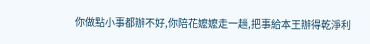你做點小事都辦不好,你陪花嬤嬤走一趟,把事給本王辦得乾淨利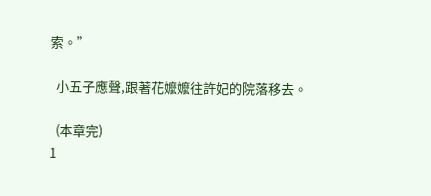索。”

  小五子應聲,跟著花嬤嬤往許妃的院落移去。

  (本章完)
1